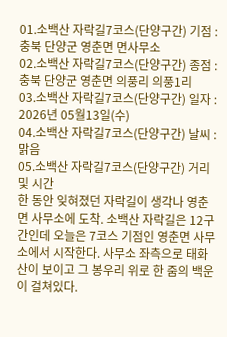01.소백산 자락길7코스(단양구간) 기점 : 충북 단양군 영춘면 면사무소
02.소백산 자락길7코스(단양구간) 종점 : 충북 단양군 영춘면 의풍리 의풍1리
03.소백산 자락길7코스(단양구간) 일자 : 2026년 05월13일(수)
04.소백산 자락길7코스(단양구간) 날씨 : 맑음
05.소백산 자락길7코스(단양구간) 거리 및 시간
한 동안 잊혀졌던 자락길이 생각나 영춘면 사무소에 도착. 소백산 자락길은 12구간인데 오늘은 7코스 기점인 영춘면 사무소에서 시작한다. 사무소 좌측으로 태화산이 보이고 그 봉우리 위로 한 줌의 백운이 걸쳐있다.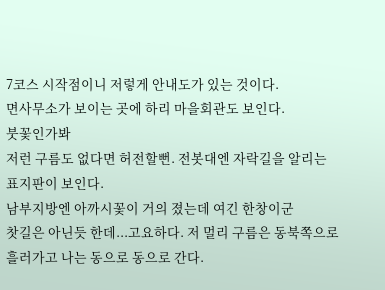7코스 시작점이니 저렇게 안내도가 있는 것이다.
면사무소가 보이는 곳에 하리 마을회관도 보인다.
붓꽃인가봐
저런 구름도 없다면 허전할뻔. 전봇대엔 자락길을 알리는 표지판이 보인다.
남부지방엔 아까시꽃이 거의 졌는데 여긴 한창이군
찻길은 아닌듯 한데...고요하다. 저 멀리 구름은 동북쪽으로 흘러가고 나는 동으로 동으로 간다.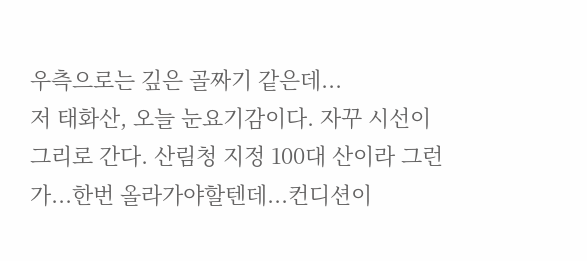우측으로는 깊은 골짜기 같은데...
저 태화산, 오늘 눈요기감이다. 자꾸 시선이 그리로 간다. 산림청 지정 100대 산이라 그런가...한번 올라가야할텐데...컨디션이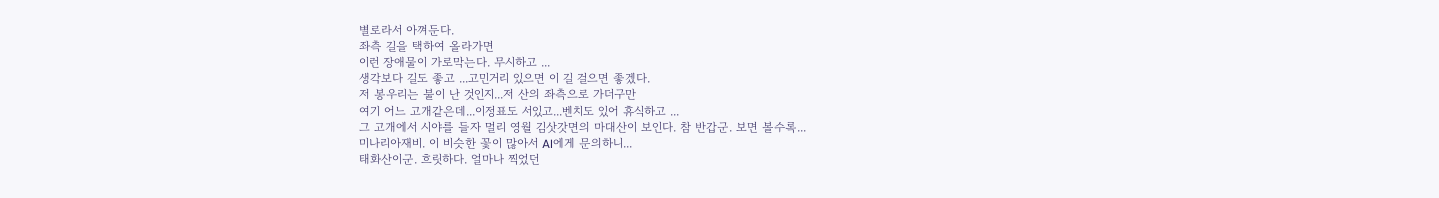별로라서 아껴둔다.
좌측 길을 택하여 올라가면
이런 장애물이 가로막는다. 무시하고 ...
생각보다 길도 좋고 ...고민거리 있으면 이 길 걸으면 좋겠다.
저 봉우리는 불이 난 것인지...저 산의 좌측으로 가더구만
여기 어느 고개같은데...이정표도 서있고...벤치도 있어 휴식하고 ...
그 고개에서 시야를 들자 멀리 영월 김삿갓면의 마대산이 보인다. 참 반갑군. 보면 볼수록...
미나리아재비. 이 비슷한 꽃이 많아서 AI에게 문의하니...
태화산이군. 흐릿하다. 얼마나 찍었던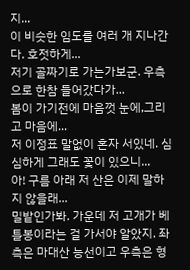지...
이 비슷한 임도를 여러 개 지나간다. 호젓하게...
저기 골짜기로 가는가보군. 우측으로 한참 들어갔다가...
봄이 가기전에 마음껏 눈에,그리고 마음에...
저 이정표 말없이 혼자 서있네. 심심하게 그래도 꽃이 있으니...
아! 구름 아래 저 산은 이제 말하지 않을래...
밀밭인가봐. 가운데 저 고개가 베틀봉이라는 걸 가서야 알았지. 좌측은 마대산 능선이고 우측은 형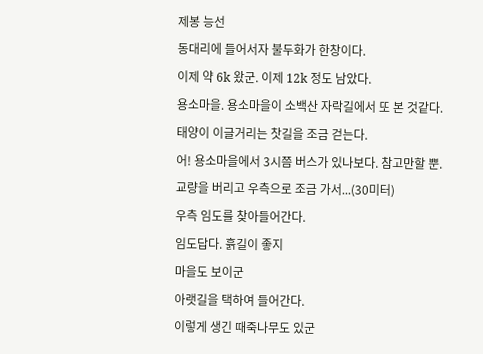제봉 능선
동대리에 들어서자 불두화가 한창이다.
이제 약 6k 왔군. 이제 12k 정도 남았다.
용소마을. 용소마을이 소백산 자락길에서 또 본 것같다.
태양이 이글거리는 찻길을 조금 걷는다.
어! 용소마을에서 3시쯤 버스가 있나보다. 참고만할 뿐.
교량을 버리고 우측으로 조금 가서...(30미터)
우측 임도를 찾아들어간다.
임도답다. 흙길이 좋지
마을도 보이군
아랫길을 택하여 들어간다.
이렇게 생긴 때죽나무도 있군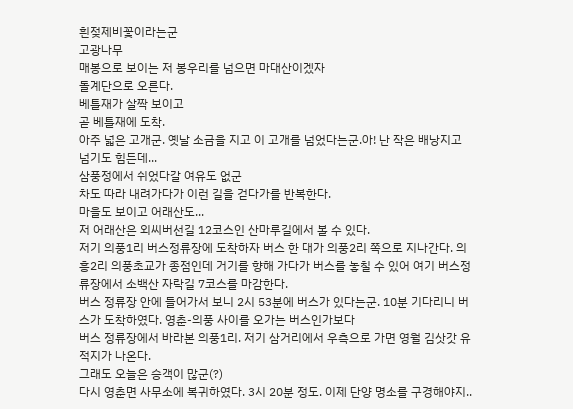흰젖제비꽃이라는군
고광나무
매봉으로 보이는 저 봉우리를 넘으면 마대산이겠자
돌계단으로 오른다.
베틀재가 살짝 보이고
곧 베틀재에 도착.
아주 넓은 고개군. 옛날 소금을 지고 이 고개를 넘었다는군.아! 난 작은 배낭지고 넘기도 힘든데...
삼풍정에서 쉬었다갈 여유도 없군
차도 따라 내려가다가 이런 길을 걷다가를 반복한다.
마을도 보이고 어래산도...
저 어래산은 외씨버선길 12코스인 산마루길에서 볼 수 있다.
저기 의풍1리 버스정류장에 도착하자 버스 한 대가 의풍2리 쪽으로 지나간다. 의흥2리 의풍초교가 종점인데 거기를 향해 가다가 버스를 놓칠 수 있어 여기 버스정류장에서 소백산 자락길 7코스를 마감한다.
버스 정류장 안에 들어가서 보니 2시 53분에 버스가 있다는군. 10분 기다리니 버스가 도착하였다. 영춘-의풍 사이를 오가는 버스인가보다
버스 정류장에서 바라본 의풍1리. 저기 삼거리에서 우측으로 가면 영월 김삿갓 유적지가 나온다.
그래도 오늘은 승객이 많군(?)
다시 영춘면 사무소에 복귀하였다. 3시 20분 정도. 이제 단양 명소를 구경해야지..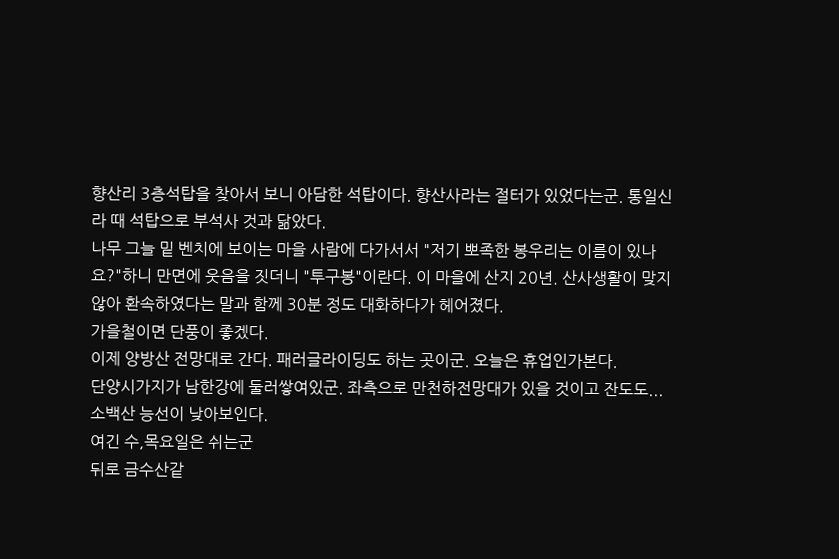향산리 3층석탑을 찾아서 보니 아담한 석탑이다. 향산사라는 절터가 있었다는군. 통일신라 때 석탑으로 부석사 것과 닮았다.
나무 그늘 밑 벤치에 보이는 마을 사람에 다가서서 "저기 뽀족한 봉우리는 이름이 있나요?"하니 만면에 웃음을 짓더니 "투구봉"이란다. 이 마을에 산지 20년. 산사생활이 맞지않아 환속하였다는 말과 함께 30분 정도 대화하다가 헤어졌다.
가을철이면 단풍이 좋겠다.
이제 양방산 전망대로 간다. 패러글라이딩도 하는 곳이군. 오늘은 휴업인가본다.
단양시가지가 남한강에 둘러쌓여있군. 좌측으로 만천하전망대가 있을 것이고 잔도도...
소백산 능선이 낮아보인다.
여긴 수,목요일은 쉬는군
뒤로 금수산같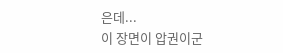은데...
이 장면이 압권이군